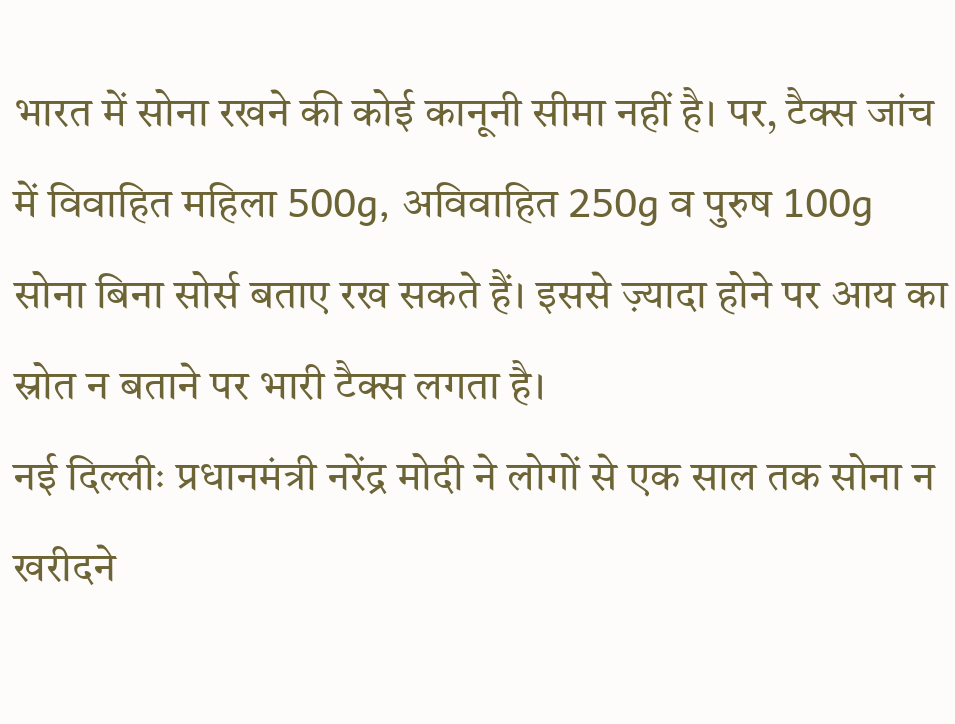भारत में सोना रखने की कोई कानूनी सीमा नहीं है। पर, टैक्स जांच में विवाहित महिला 500g, अविवाहित 250g व पुरुष 100g सोना बिना सोर्स बताए रख सकते हैं। इससे ज़्यादा होने पर आय का स्रोत न बताने पर भारी टैक्स लगता है।
नई दिल्लीः प्रधानमंत्री नरेंद्र मोदी ने लोगों से एक साल तक सोना न खरीदने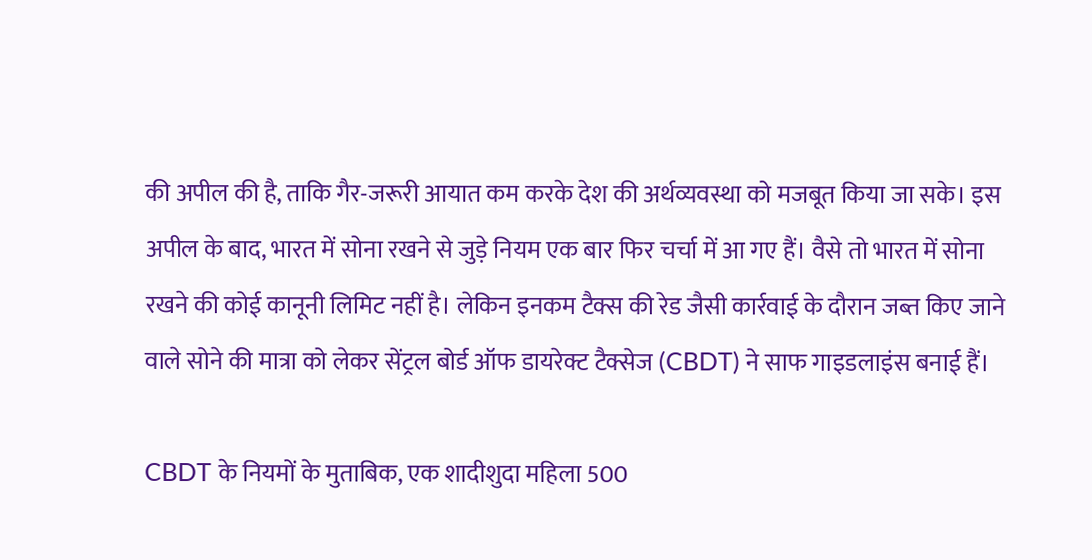की अपील की है, ताकि गैर-जरूरी आयात कम करके देश की अर्थव्यवस्था को मजबूत किया जा सके। इस अपील के बाद, भारत में सोना रखने से जुड़े नियम एक बार फिर चर्चा में आ गए हैं। वैसे तो भारत में सोना रखने की कोई कानूनी लिमिट नहीं है। लेकिन इनकम टैक्स की रेड जैसी कार्रवाई के दौरान जब्त किए जाने वाले सोने की मात्रा को लेकर सेंट्रल बोर्ड ऑफ डायरेक्ट टैक्सेज (CBDT) ने साफ गाइडलाइंस बनाई हैं।

CBDT के नियमों के मुताबिक, एक शादीशुदा महिला 500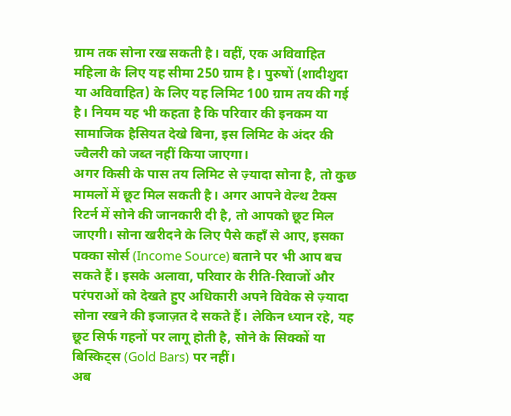ग्राम तक सोना रख सकती है। वहीं, एक अविवाहित महिला के लिए यह सीमा 250 ग्राम है। पुरुषों (शादीशुदा या अविवाहित) के लिए यह लिमिट 100 ग्राम तय की गई है। नियम यह भी कहता है कि परिवार की इनकम या सामाजिक हैसियत देखे बिना, इस लिमिट के अंदर की ज्वैलरी को जब्त नहीं किया जाएगा।
अगर किसी के पास तय लिमिट से ज़्यादा सोना है, तो कुछ मामलों में छूट मिल सकती है। अगर आपने वेल्थ टैक्स रिटर्न में सोने की जानकारी दी है, तो आपको छूट मिल जाएगी। सोना खरीदने के लिए पैसे कहाँ से आए, इसका पक्का सोर्स (Income Source) बताने पर भी आप बच सकते हैं। इसके अलावा, परिवार के रीति-रिवाजों और परंपराओं को देखते हुए अधिकारी अपने विवेक से ज़्यादा सोना रखने की इजाज़त दे सकते हैं। लेकिन ध्यान रहे, यह छूट सिर्फ गहनों पर लागू होती है, सोने के सिक्कों या बिस्किट्स (Gold Bars) पर नहीं।
अब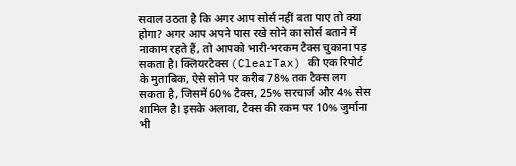सवाल उठता है कि अगर आप सोर्स नहीं बता पाए तो क्या होगा? अगर आप अपने पास रखे सोने का सोर्स बताने में नाकाम रहते हैं, तो आपको भारी-भरकम टैक्स चुकाना पड़ सकता है। क्लियरटैक्स (ClearTax) की एक रिपोर्ट के मुताबिक, ऐसे सोने पर करीब 78% तक टैक्स लग सकता है, जिसमें 60% टैक्स, 25% सरचार्ज और 4% सेस शामिल है। इसके अलावा, टैक्स की रकम पर 10% जुर्माना भी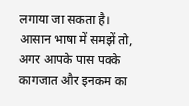लगाया जा सकता है। आसान भाषा में समझें तो, अगर आपके पास पक्के कागजात और इनकम का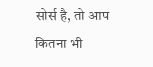सोर्स है, तो आप कितना भी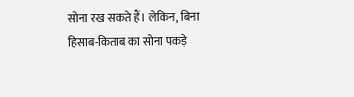सोना रख सकते हैं। लेकिन, बिना हिसाब-किताब का सोना पकड़े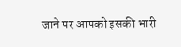जाने पर आपको इसकी भारी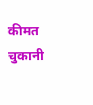कीमत चुकानी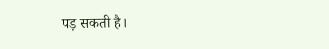पड़ सकती है।